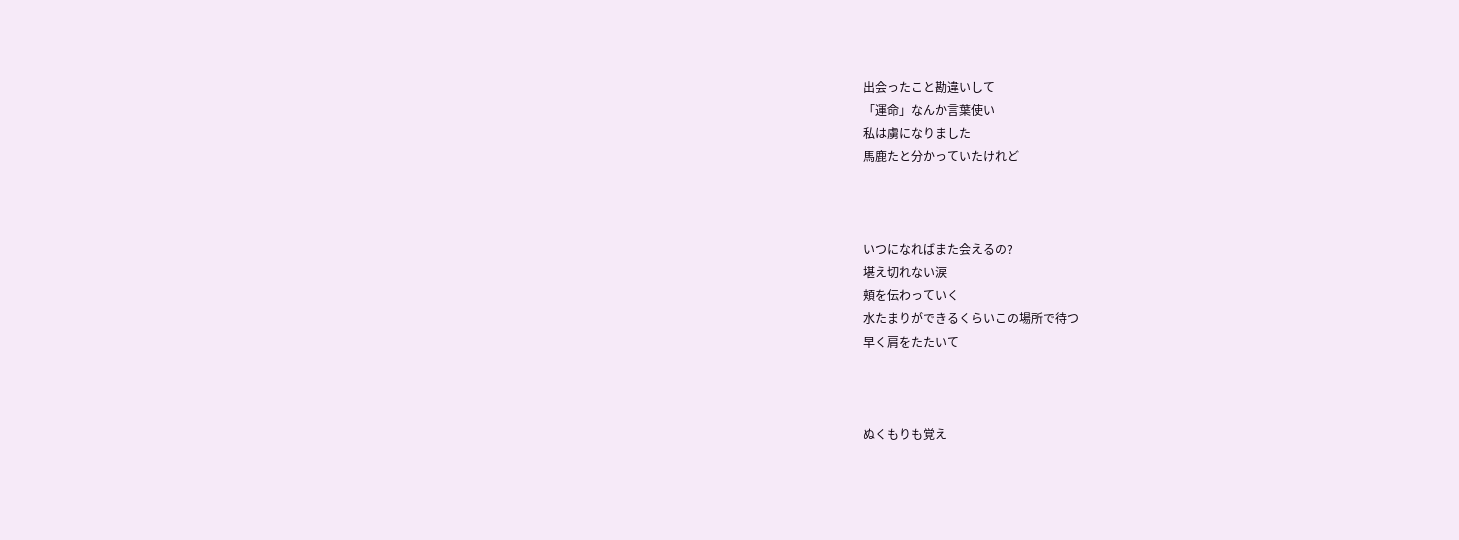出会ったこと勘違いして
「運命」なんか言葉使い
私は虜になりました
馬鹿たと分かっていたけれど



いつになればまた会えるの?
堪え切れない涙
頬を伝わっていく
水たまりができるくらいこの場所で待つ
早く肩をたたいて



ぬくもりも覚え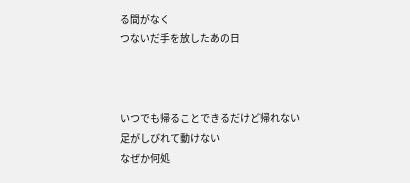る間がなく
つないだ手を放したあの日



いつでも帰ることできるだけど帰れない
足がしびれて動けない
なぜか何処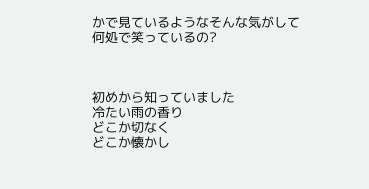かで見ているようなそんな気がして
何処で笑っているの?



初めから知っていました
冷たい雨の香り
どこか切なく
どこか懐かし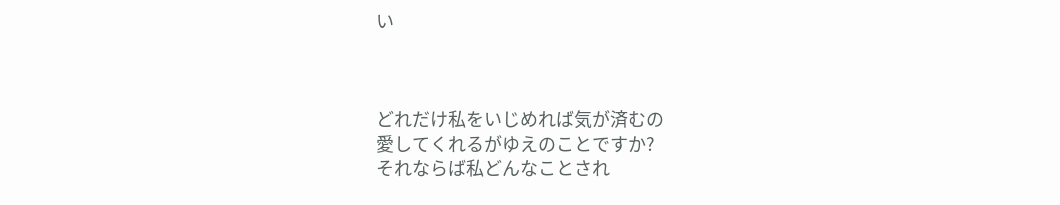い



どれだけ私をいじめれば気が済むの
愛してくれるがゆえのことですか?
それならば私どんなことされ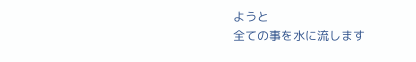ようと
全ての事を水に流します